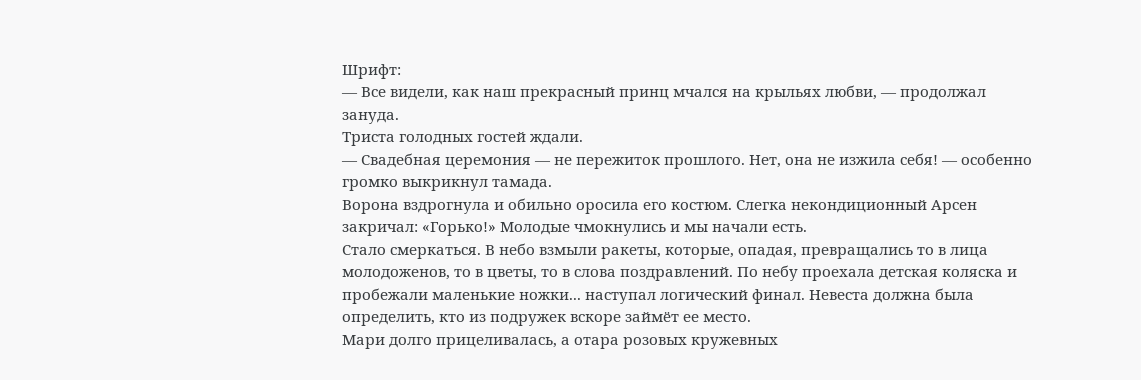Шрифт:
— Все видели, как наш прекрасный принц мчался на крыльях любви, — продолжал зануда.
Триста голодных гостей ждали.
— Свадебная церемония — не пережиток прошлого. Нет, она не изжила себя! — особенно громко выкрикнул тамада.
Ворона вздрогнула и обильно оросила его костюм. Слегка некондиционный Арсен закричал: «Горько!» Молодые чмокнулись и мы начали есть.
Стало смеркаться. В небо взмыли ракеты, которые, опадая, превращались то в лица молодоженов, то в цветы, то в слова поздравлений. По небу проехала детская коляска и пробежали маленькие ножки... наступал логический финал. Невеста должна была определить, кто из подружек вскоре займёт ее место.
Мари долго прицеливалась, а отара розовых кружевных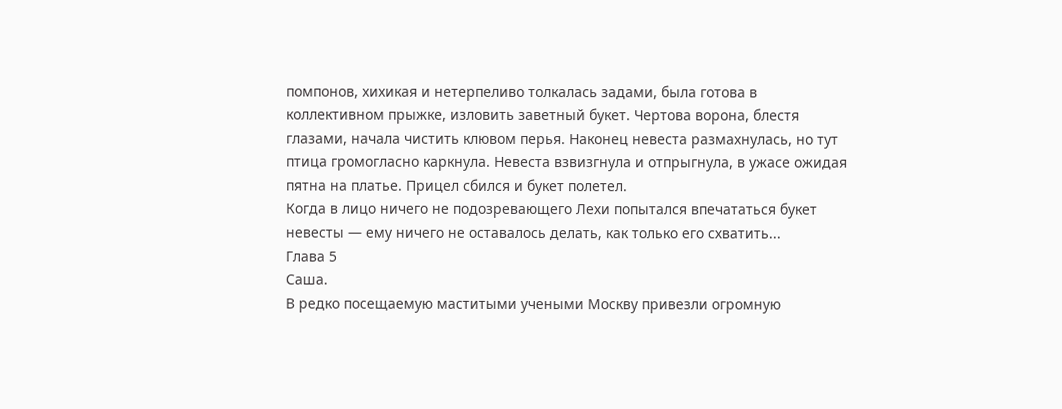помпонов, хихикая и нетерпеливо толкалась задами, была готова в коллективном прыжке, изловить заветный букет. Чертова ворона, блестя глазами, начала чистить клювом перья. Наконец невеста размахнулась, но тут птица громогласно каркнула. Невеста взвизгнула и отпрыгнула, в ужасе ожидая пятна на платье. Прицел сбился и букет полетел.
Когда в лицо ничего не подозревающего Лехи попытался впечататься букет невесты — ему ничего не оставалось делать, как только его схватить...
Глава 5
Саша.
В редко посещаемую маститыми учеными Москву привезли огромную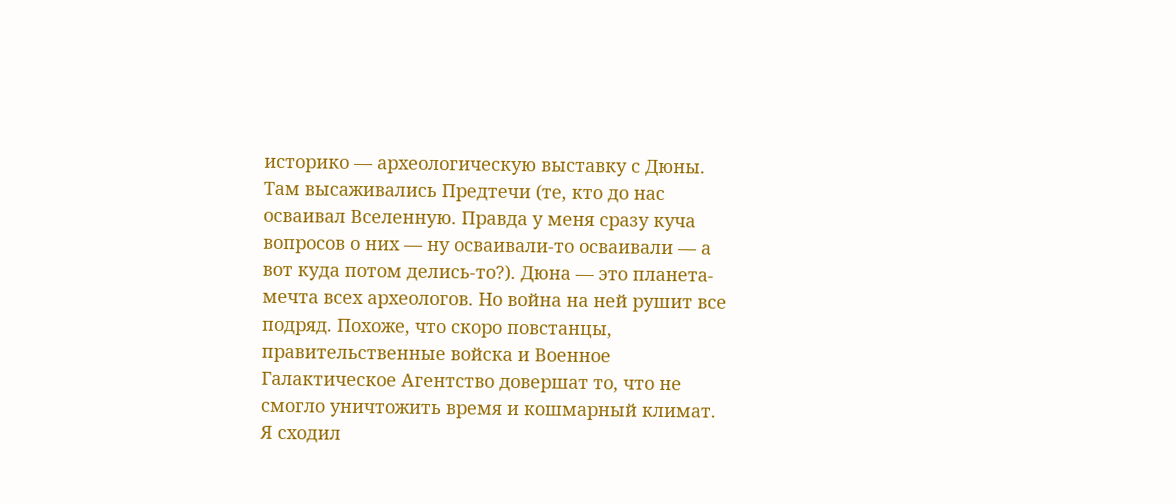историко — археологическую выставку с Дюны. Там высаживались Предтечи (те, кто до нас осваивал Вселенную. Правда у меня сразу куча вопросов о них — ну осваивали-то осваивали — а вот куда потом делись-то?). Дюна — это планета-мечта всех археологов. Но война на ней рушит все подряд. Похоже, что скоро повстанцы, правительственные войска и Военное Галактическое Агентство довершат то, что не смогло уничтожить время и кошмарный климат.
Я сходил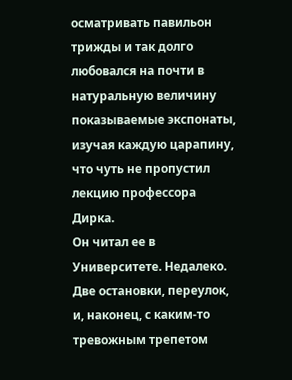осматривать павильон трижды и так долго любовался на почти в натуральную величину показываемые экспонаты, изучая каждую царапину, что чуть не пропустил лекцию профессора Дирка.
Он читал ее в Университете. Недалеко. Две остановки, переулок, и, наконец, с каким-то тревожным трепетом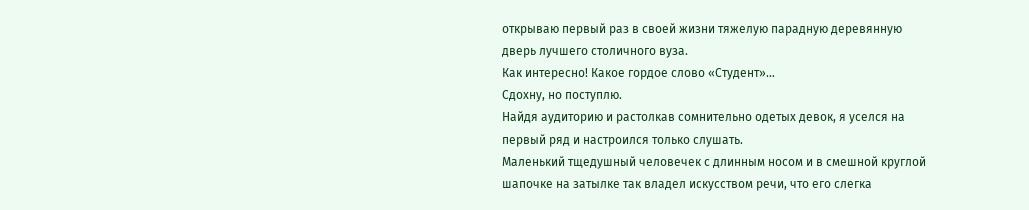открываю первый раз в своей жизни тяжелую парадную деревянную дверь лучшего столичного вуза.
Как интересно! Какое гордое слово «Студент»…
Сдохну, но поступлю.
Найдя аудиторию и растолкав сомнительно одетых девок, я уселся на первый ряд и настроился только слушать.
Маленький тщедушный человечек с длинным носом и в смешной круглой шапочке на затылке так владел искусством речи, что его слегка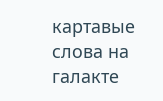картавые слова на галакте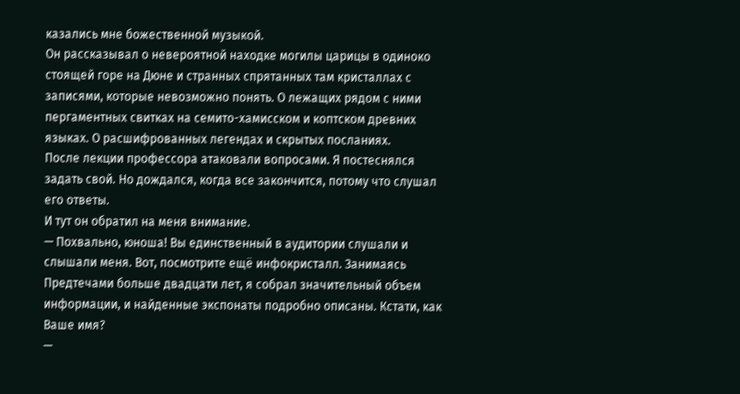казались мне божественной музыкой.
Он рассказывал о невероятной находке могилы царицы в одиноко стоящей горе на Дюне и странных спрятанных там кристаллах с записями, которые невозможно понять. О лежащих рядом с ними пергаментных свитках на семито-хамисском и коптском древних языках. О расшифрованных легендах и скрытых посланиях.
После лекции профессора атаковали вопросами. Я постеснялся задать свой. Но дождался, когда все закончится, потому что слушал его ответы.
И тут он обратил на меня внимание.
— Похвально, юноша! Вы единственный в аудитории слушали и слышали меня. Вот, посмотрите ещё инфокристалл. Занимаясь Предтечами больше двадцати лет, я собрал значительный объем информации, и найденные экспонаты подробно описаны. Кстати, как Ваше имя?
—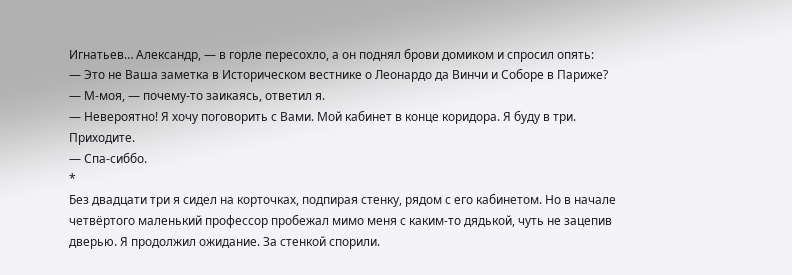Игнатьев… Александр, — в горле пересохло, а он поднял брови домиком и спросил опять:
— Это не Ваша заметка в Историческом вестнике о Леонардо да Винчи и Соборе в Париже?
— М-моя, — почему-то заикаясь, ответил я.
— Невероятно! Я хочу поговорить с Вами. Мой кабинет в конце коридора. Я буду в три. Приходите.
— Спа-сиббо.
*
Без двадцати три я сидел на корточках, подпирая стенку, рядом с его кабинетом. Но в начале четвёртого маленький профессор пробежал мимо меня с каким-то дядькой, чуть не зацепив дверью. Я продолжил ожидание. За стенкой спорили.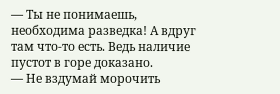— Ты не понимаешь, необходима разведка! А вдруг там что-то есть. Ведь наличие пустот в горе доказано.
— Не вздумай морочить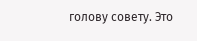голову совету. Это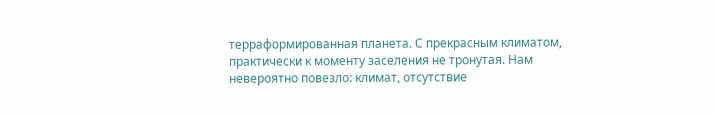терраформированная планета. С прекрасным климатом, практически к моменту заселения не тронутая. Нам невероятно повезло: климат, отсутствие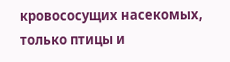кровососущих насекомых, только птицы и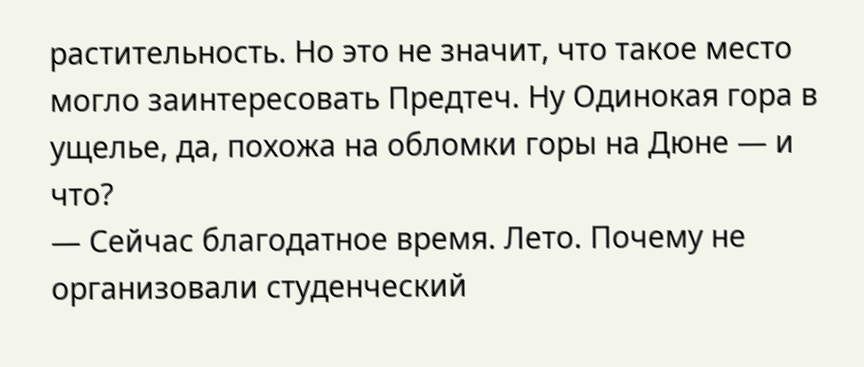растительность. Но это не значит, что такое место могло заинтересовать Предтеч. Ну Одинокая гора в ущелье, да, похожа на обломки горы на Дюне — и что?
— Сейчас благодатное время. Лето. Почему не организовали студенческий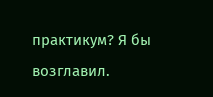практикум? Я бы возглавил.